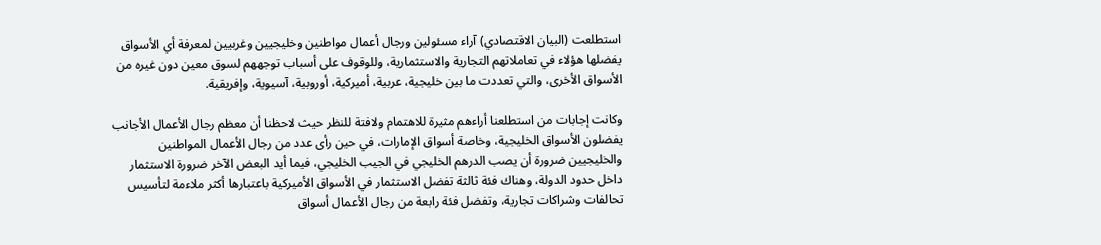استطلعت (البيان الاقتصادي) آراء مسئولين ورجال أعمال مواطنين وخليجيين وغربيين لمعرفة أي الأسواق يفضلها هؤلاء في تعاملاتهم التجارية والاستثمارية، وللوقوف على أسباب توجههم لسوق معين دون غيره من الأسواق الأخرى، والتي تعددت ما بين خليجية، عربية، أميركية، أوروبية، آسيوية، وإفريقية.

وكانت إجابات من استطلعنا أراءهم مثيرة للاهتمام ولافتة للنظر حيث لاحظنا أن معظم رجال الأعمال الأجانب يفضلون الأسواق الخليجية، وخاصة أسواق الإمارات، في حين رأى عدد من رجال الأعمال المواطنين والخليجيين ضرورة أن يصب الدرهم الخليجي في الجيب الخليجي، فيما أيد البعض الآخر ضرورة الاستثمار داخل حدود الدولة، وهناك فئة ثالثة تفضل الاستثمار في الأسواق الأميركية باعتبارها أكثر ملاءمة لتأسيس تحالفات وشراكات تجارية، وتفضل فئة رابعة من رجال الأعمال أسواق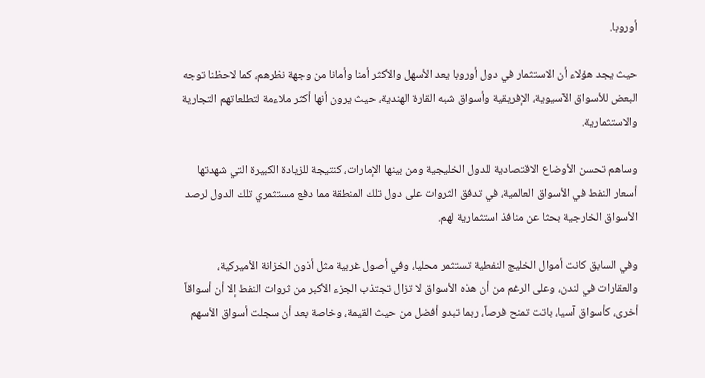أوروبا.

حيث يجد هؤلاء أن الاستثمار في دول أوروبا يعد الأسهل والأكثر أمنا وأمانا من وجهة نظرهم، كما لاحظنا توجه البعض للأسواق الآسيوية، الإفريقية وأسواق شبه القارة الهندية، حيث يرون أنها أكثر ملاءمة لتطلعاتهم التجارية والاستثمارية.

وساهم تحسن الأوضاع الاقتصادية للدول الخليجية ومن بينها الإمارات، كنتيجة للزيادة الكبيرة التي شهدتها أسعار النفط في الأسواق العالمية، في تدفق الثروات على دول تلك المنطقة مما دفع مستثمري تلك الدول لرصد الأسواق الخارجية بحثا عن منافذ استثمارية لهم.

وفي السابق كانت أموال الخليج النفطية تستثمر محليا، وفي أصول غربية مثل أذون الخزانة الأميركية، والعقارات في لندن، وعلى الرغم من أن هذه الأسواق لا تزال تجتذب الجزء الأكبر من ثروات النفط إلا أن أسواقاً أخرى، كأسواق آسيا، باتت تمنح فرصاً، ربما تبدو أفضل من حيث القيمة، وخاصة بعد أن سجلت أسواق الأسهم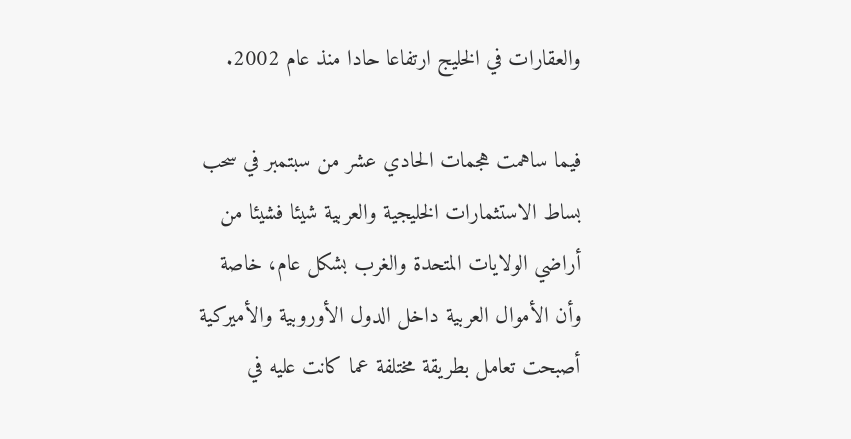والعقارات في الخليج ارتفاعا حادا منذ عام 2002.

فيما ساهمت هجمات الحادي عشر من سبتمبر في سحب بساط الاستثمارات الخليجية والعربية شيئا فشيئا من أراضي الولايات المتحدة والغرب بشكل عام، خاصة وأن الأموال العربية داخل الدول الأوروبية والأميركية أصبحت تعامل بطريقة مختلفة عما كانت عليه في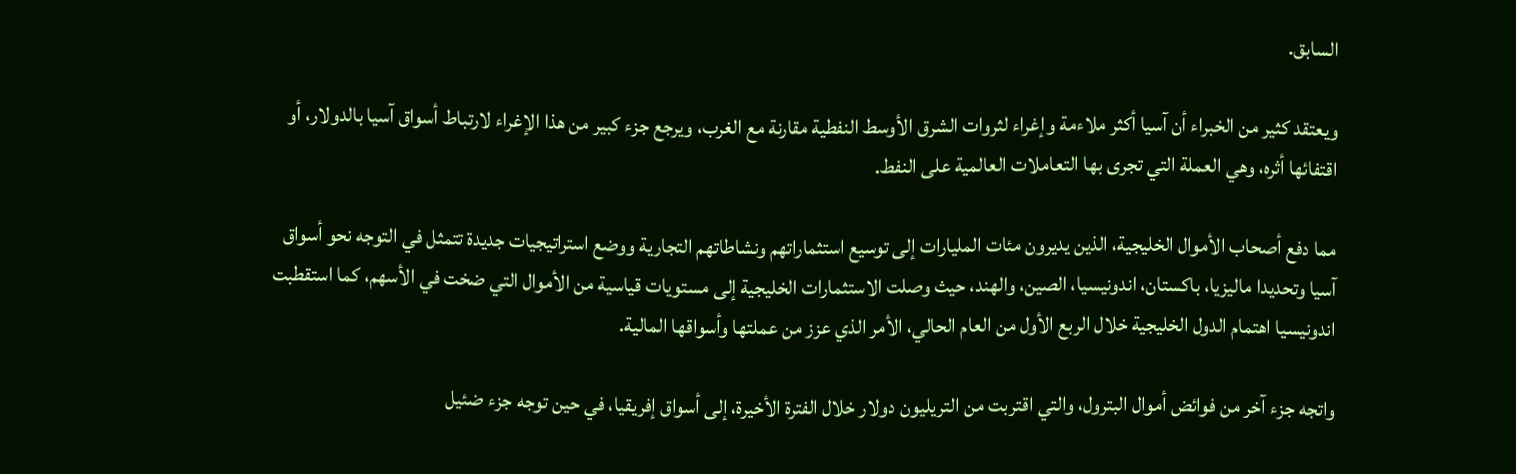السابق.

ويعتقد كثير من الخبراء أن آسيا أكثر ملاءمة وإغراء لثروات الشرق الأوسط النفطية مقارنة مع الغرب، ويرجع جزء كبير من هذا الإغراء لارتباط أسواق آسيا بالدولار، أو اقتفائها أثره، وهي العملة التي تجرى بها التعاملات العالمية على النفط.

مما دفع أصحاب الأموال الخليجية، الذين يديرون مئات المليارات إلى توسيع استثماراتهم ونشاطاتهم التجارية ووضع استراتيجيات جديدة تتمثل في التوجه نحو أسواق آسيا وتحديدا ماليزيا، باكستان، اندونيسيا، الصين، والهند، حيث وصلت الاستثمارات الخليجية إلى مستويات قياسية من الأموال التي ضخت في الأسهم، كما استقطبت اندونيسيا اهتمام الدول الخليجية خلال الربع الأول من العام الحالي، الأمر الذي عزز من عملتها وأسواقها المالية.

واتجه جزء آخر من فوائض أموال البترول، والتي اقتربت من التريليون دولار خلال الفترة الأخيرة، إلى أسواق إفريقيا، في حين توجه جزء ضئيل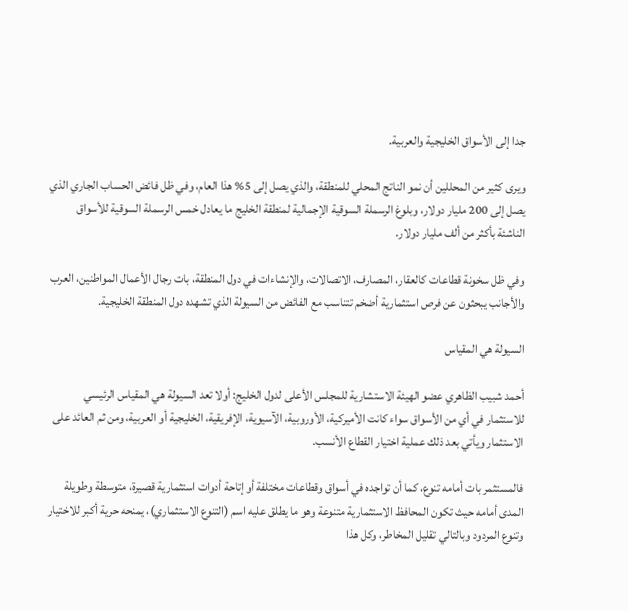جدا إلى الأسواق الخليجية والعربية.

ويرى كثير من المحللين أن نمو الناتج المحلي للمنطقة، والذي يصل إلى 5% هذا العام، وفي ظل فائض الحساب الجاري الذي يصل إلى 200 مليار دولار، وبلوغ الرسملة السوقية الإجمالية لمنطقة الخليج ما يعادل خمس الرسملة السوقية للأسواق الناشئة بأكثر من ألف مليار دولار.

وفي ظل سخونة قطاعات كالعقار، المصارف، الاتصالات، والإنشاءات في دول المنطقة، بات رجال الأعمال المواطنين، العرب والأجانب يبحثون عن فرص استثمارية أضخم تتناسب مع الفائض من السيولة الذي تشهده دول المنطقة الخليجية.

السيولة هي المقياس

أحمد شبيب الظاهري عضو الهيئة الاستشارية للمجلس الأعلى لدول الخليج: أولا تعد السيولة هي المقياس الرئيسي للاستثمار في أي من الأسواق سواء كانت الأميركية، الأوروبية، الآسيوية، الإفريقية، الخليجية أو العربية، ومن ثم العائد على الاستثمار ويأتي بعد ذلك عملية اختيار القطاع الأنسب.

فالمستثمر بات أمامه تنوع، كما أن تواجده في أسواق وقطاعات مختلفة أو إتاحة أدوات استثمارية قصيرة، متوسطة وطويلة المدى أمامه حيث تكون المحافظ الاستثمارية متنوعة وهو ما يطلق عليه اسم (التنوع الاستثماري)، يمنحه حرية أكبر للاختيار وتنوع المردود وبالتالي تقليل المخاطر، وكل هذا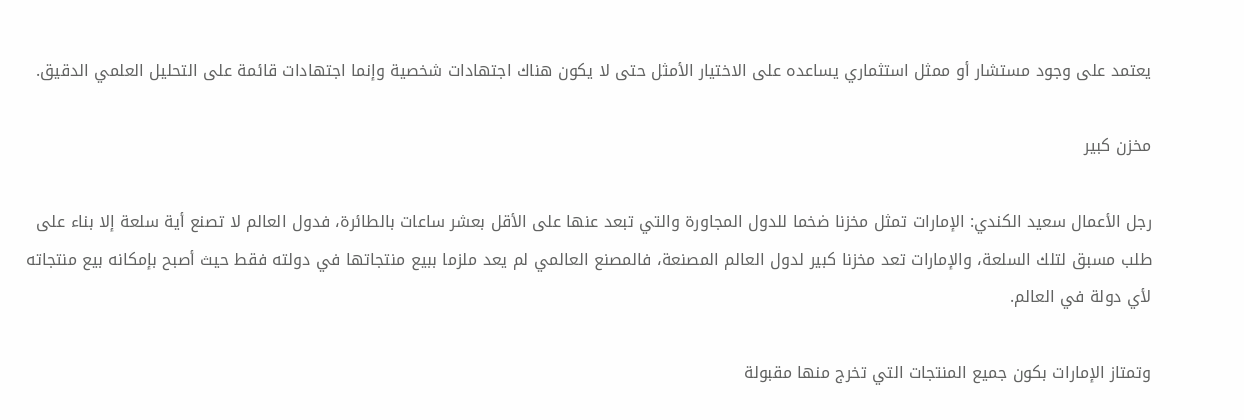يعتمد على وجود مستشار أو ممثل استثماري يساعده على الاختيار الأمثل حتى لا يكون هناك اجتهادات شخصية وإنما اجتهادات قائمة على التحليل العلمي الدقيق.

مخزن كبير

رجل الأعمال سعيد الكندي: الإمارات تمثل مخزنا ضخما للدول المجاورة والتي تبعد عنها على الأقل بعشر ساعات بالطائرة، فدول العالم لا تصنع أية سلعة إلا بناء على طلب مسبق لتلك السلعة، والإمارات تعد مخزنا كبير لدول العالم المصنعة، فالمصنع العالمي لم يعد ملزما ببيع منتجاتها في دولته فقط حيث أصبح بإمكانه بيع منتجاته لأي دولة في العالم.

وتمتاز الإمارات بكون جميع المنتجات التي تخرج منها مقبولة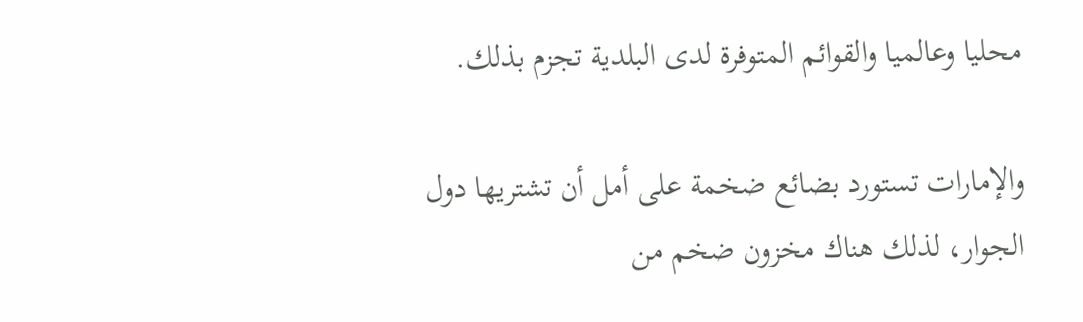محليا وعالميا والقوائم المتوفرة لدى البلدية تجزم بذلك.

والإمارات تستورد بضائع ضخمة على أمل أن تشتريها دول الجوار، لذلك هناك مخزون ضخم من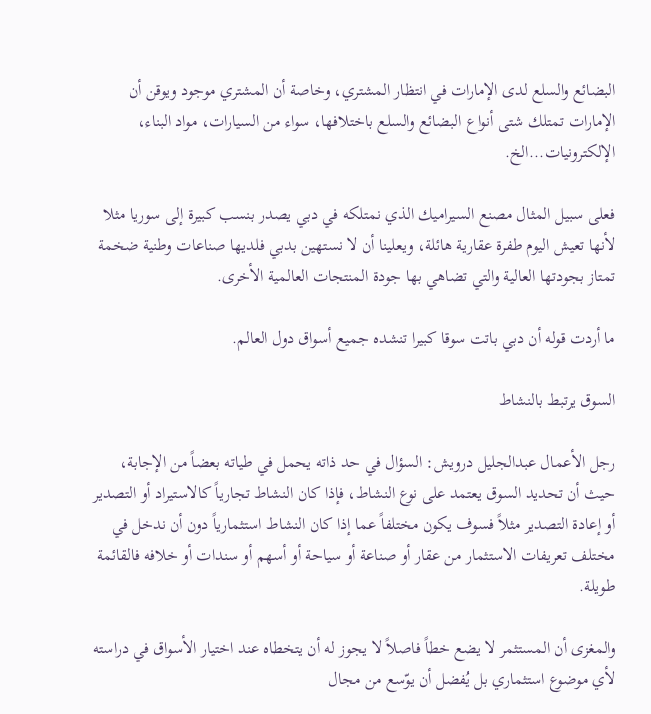البضائع والسلع لدى الإمارات في انتظار المشتري، وخاصة أن المشتري موجود ويوقن أن الإمارات تمتلك شتى أنواع البضائع والسلع باختلافها، سواء من السيارات، مواد البناء، الإلكترونيات...الخ.

فعلى سبيل المثال مصنع السيراميك الذي نمتلكه في دبي يصدر بنسب كبيرة إلى سوريا مثلا لأنها تعيش اليوم طفرة عقارية هائلة، ويعلينا أن لا نستهين بدبي فلديها صناعات وطنية ضخمة تمتاز بجودتها العالية والتي تضاهي بها جودة المنتجات العالمية الأخرى.

ما أردت قوله أن دبي باتت سوقا كبيرا تنشده جميع أسواق دول العالم.

السوق يرتبط بالنشاط

رجل الأعمال عبدالجليل درويش: السؤال في حد ذاته يحمل في طياته بعضاً من الإجابة، حيث أن تحديد السوق يعتمد على نوع النشاط، فإذا كان النشاط تجارياً كالاستيراد أو التصدير أو إعادة التصدير مثلاً فسوف يكون مختلفاً عما إذا كان النشاط استثمارياً دون أن ندخل في مختلف تعريفات الاستثمار من عقار أو صناعة أو سياحة أو أسهم أو سندات أو خلافه فالقائمة طويلة.

والمغزى أن المستثمر لا يضع خطاً فاصلاً لا يجوز له أن يتخطاه عند اختيار الأسواق في دراسته لأي موضوع استثماري بل يُفضل أن يوّسع من مجال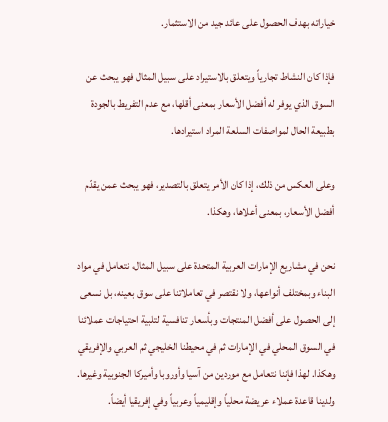خياراته بهدف الحصول على عائد جيد من الاستثمار.

فإذا كان النشاط تجارياً ويتعلق بالاستيراد على سبيل المثال فهو يبحث عن السوق الذي يوفر له أفضل الأسعار بمعنى أقلها، مع عدم التفريط بالجودة بطبيعة الحال لمواصفات السلعة المراد استيرادها.

وعلى العكس من ذلك، إذا كان الأمر يتعلق بالتصدير، فهو يبحث عمن يقدّم أفضل الأسعار، بمعنى أعلاها، وهكذا.

نحن في مشاريع الإمارات العربية المتحدة على سبيل المثال، نتعامل في مواد البناء وبمختلف أنواعها، ولا نقتصر في تعاملاتنا على سوق بعينه، بل نسعى إلى الحصول على أفضل المنتجات وبأسعار تنافسية لتلبية احتياجات عملائنا في السوق المحلي في الإمارات ثم في محيطنا الخليجي ثم العربي والإفريقي وهكذا. لهذا فإننا نتعامل مع موردين من آسيا وأوروبا وأميركا الجنوبية وغيرها. ولدينا قاعدة عملاء عريضة محلياً وإقليمياً وعربياً وفي إفريقيا أيضاً.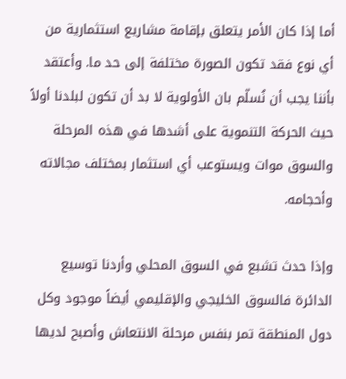أما إذا كان الأمر يتعلق بإقامة مشاريع استثمارية من أي نوع فقد تكون الصورة مختلفة إلى حد ما. وأعتقد بأننا يجب أن نُسلّم بان الأولوية لا بد أن تكون لبلدنا أولاً حيث الحركة التنموية على أشدها في هذه المرحلة والسوق موات ويستوعب أي استثمار بمختلف مجالاته وأحجامه.

وإذا حدث تشبع في السوق المحلي وأردنا توسيع الدائرة فالسوق الخليجي والإقليمي أيضاً موجود وكل دول المنطقة تمر بنفس مرحلة الانتعاش وأصبح لديها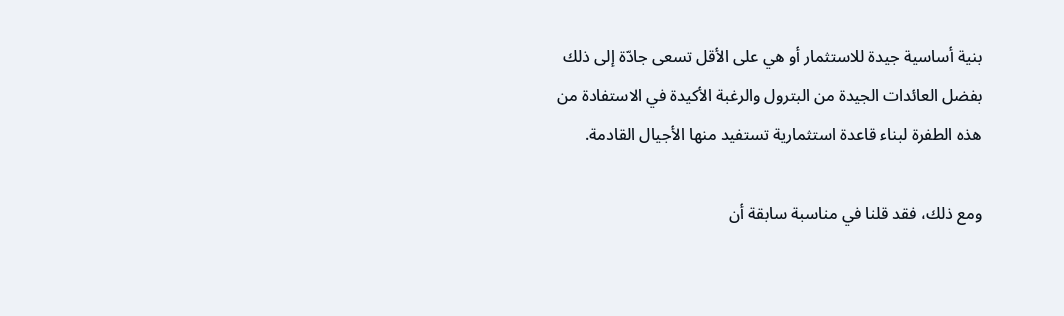بنية أساسية جيدة للاستثمار أو هي على الأقل تسعى جادّة إلى ذلك بفضل العائدات الجيدة من البترول والرغبة الأكيدة في الاستفادة من هذه الطفرة لبناء قاعدة استثمارية تستفيد منها الأجيال القادمة.

ومع ذلك، فقد قلنا في مناسبة سابقة أن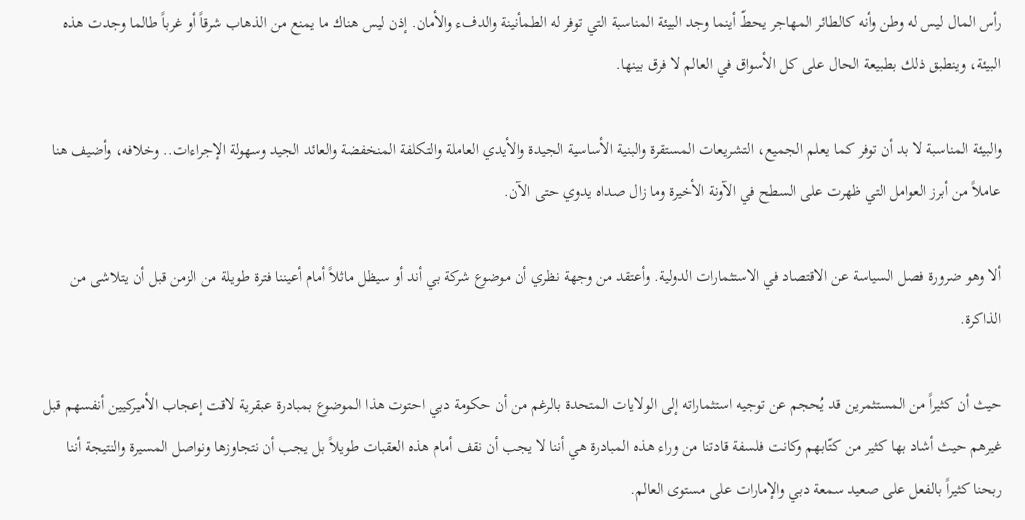رأس المال ليس له وطن وأنه كالطائر المهاجر يحطّ أينما وجد البيئة المناسبة التي توفر له الطمأنينة والدفء والأمان. إذن ليس هناك ما يمنع من الذهاب شرقاً أو غرباً طالما وجدت هذه البيئة، وينطبق ذلك بطبيعة الحال على كل الأسواق في العالم لا فرق بينها.

والبيئة المناسبة لا بد أن توفر كما يعلم الجميع، التشريعات المستقرة والبنية الأساسية الجيدة والأيدي العاملة والتكلفة المنخفضة والعائد الجيد وسهولة الإجراءات.. وخلافه، وأضيف هنا عاملاً من أبرز العوامل التي ظهرت على السطح في الآونة الأخيرة وما زال صداه يدوي حتى الآن.

ألا وهو ضرورة فصل السياسة عن الاقتصاد في الاستثمارات الدولية. وأعتقد من وجهة نظري أن موضوع شركة بي أند أو سيظل ماثلاً أمام أعيننا فترة طويلة من الزمن قبل أن يتلاشى من الذاكرة.

حيث أن كثيراً من المستثمرين قد يُحجم عن توجيه استثماراته إلى الولايات المتحدة بالرغم من أن حكومة دبي احتوت هذا الموضوع بمبادرة عبقرية لاقت إعجاب الأميركيين أنفسهم قبل غيرهم حيث أشاد بها كثير من كتّابهم وكانت فلسفة قادتنا من وراء هذه المبادرة هي أننا لا يجب أن نقف أمام هذه العقبات طويلاً بل يجب أن نتجاوزها ونواصل المسيرة والنتيجة أننا ربحنا كثيراً بالفعل على صعيد سمعة دبي والإمارات على مستوى العالم.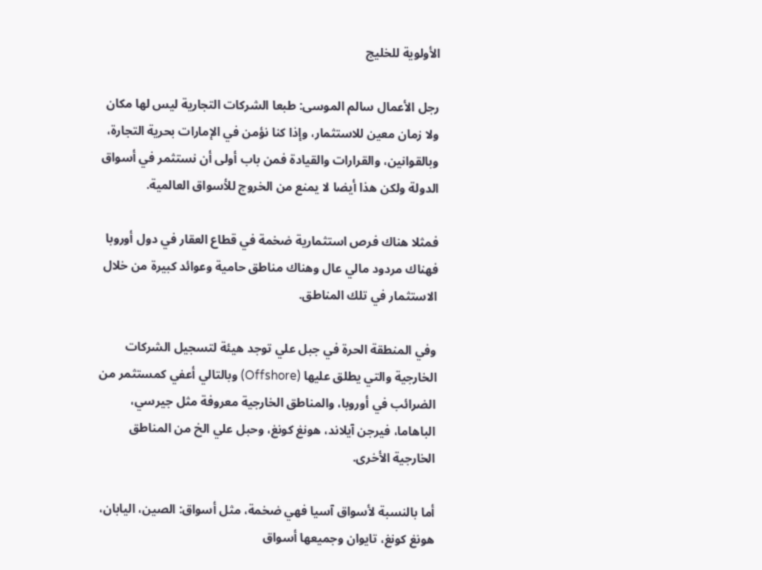الأولوية للخليج

رجل الأعمال سالم الموسى: طبعا الشركات التجارية ليس لها مكان ولا زمان معين للاستثمار، وإذا كنا نؤمن في الإمارات بحرية التجارة، وبالقوانين، والقرارات والقيادة فمن باب أولى أن نستثمر في أسواق الدولة ولكن هذا أيضا لا يمنع من الخروج للأسواق العالمية.

فمثلا هناك فرص استثمارية ضخمة في قطاع العقار في دول أوروبا فهناك مردود مالي عال وهناك مناطق حامية وعوائد كبيرة من خلال الاستثمار في تلك المناطق.

وفي المنطقة الحرة في جبل علي توجد هيئة لتسجيل الشركات الخارجية والتي يطلق عليها (Offshore) وبالتالي أعفي كمستثمر من الضرائب في أوروبا، والمناطق الخارجية معروفة مثل جيرسي، الباهاما، فيرجن آيلاند، هونغ كونغ، وحبل علي الخ من المناطق الخارجية الأخرى.

أما بالنسبة لأسواق آسيا فهي ضخمة، مثل أسواق: الصين، اليابان، هونغ كونغ، تايوان وجميعها أسواق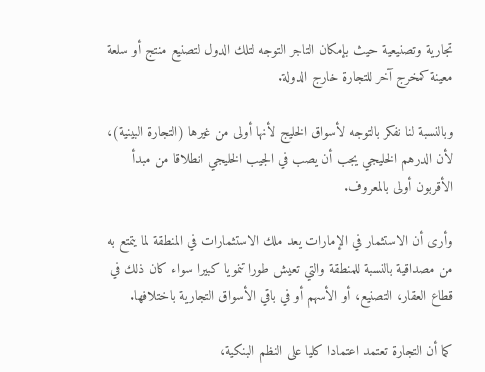تجارية وتصنيعية حيث بإمكان التاجر التوجه لتلك الدول لتصنيع منتج أو سلعة معينة كمخرج آخر للتجارة خارج الدولة.

وبالنسبة لنا نفكر بالتوجه لأسواق الخليج لأنها أولى من غيرها (التجارة البينية)، لأن الدرهم الخليجي يجب أن يصب في الجيب الخليجي انطلاقا من مبدأ الأقربون أولى بالمعروف.

وأرى أن الاستثمار في الإمارات يعد ملك الاستثمارات في المنطقة لما يتمتع به من مصداقية بالنسبة للمنطقة والتي تعيش طورا تنمويا كبيرا سواء كان ذلك في قطاع العقار، التصنيع، أو الأسهم أو في باقي الأسواق التجارية باختلافها.

كما أن التجارة تعتمد اعتمادا كليا على النظم البنكية،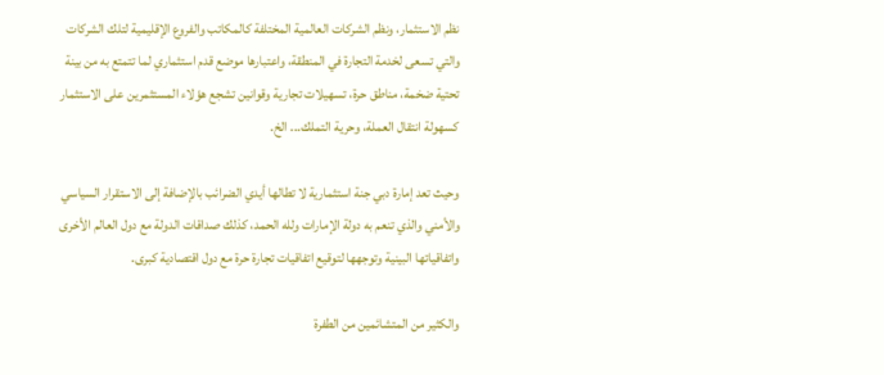نظم الاستثمار، ونظم الشركات العالمية المختلفة كالمكاتب والفروع الإقليمية لتلك الشركات والتي تسعى لخدمة التجارة في المنطقة، واعتبارها موضع قدم استثماري لما تتمتع به من بينة تحتية ضخمة، مناطق حرة، تسهيلات تجارية وقوانين تشجع هؤلاء المستثمرين على الاستثمار كسهولة انتقال العملة، وحرية التملك... الخ.

وحيث تعد إمارة دبي جنة استثمارية لا تطالها أيدي الضرائب بالإضافة إلى الاستقرار السياسي والأمني والذي تنعم به دولة الإمارات ولله الحمد، كذلك صداقات الدولة مع دول العالم الأخرى واتفاقياتها البينية وتوجهها لتوقيع اتفاقيات تجارة حرة مع دول اقتصادية كبرى.

والكثير من المتشائمين من الطفرة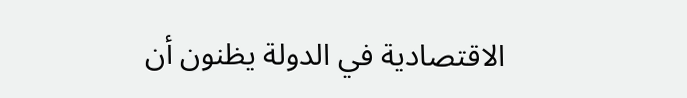الاقتصادية في الدولة يظنون أن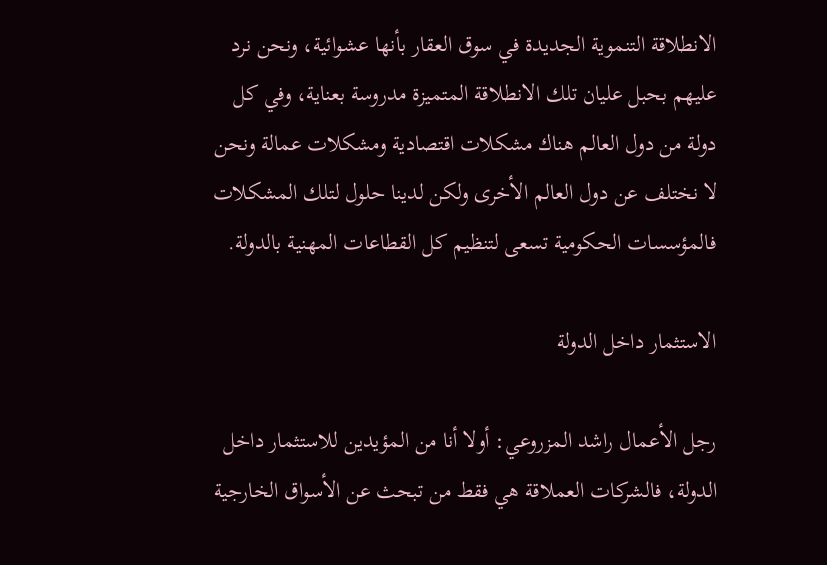الانطلاقة التنموية الجديدة في سوق العقار بأنها عشوائية، ونحن نرد عليهم بحبل عليان تلك الانطلاقة المتميزة مدروسة بعناية، وفي كل دولة من دول العالم هناك مشكلات اقتصادية ومشكلات عمالة ونحن لا نختلف عن دول العالم الأخرى ولكن لدينا حلول لتلك المشكلات فالمؤسسات الحكومية تسعى لتنظيم كل القطاعات المهنية بالدولة.

الاستثمار داخل الدولة

رجل الأعمال راشد المزروعي: أولا أنا من المؤيدين للاستثمار داخل الدولة، فالشركات العملاقة هي فقط من تبحث عن الأسواق الخارجية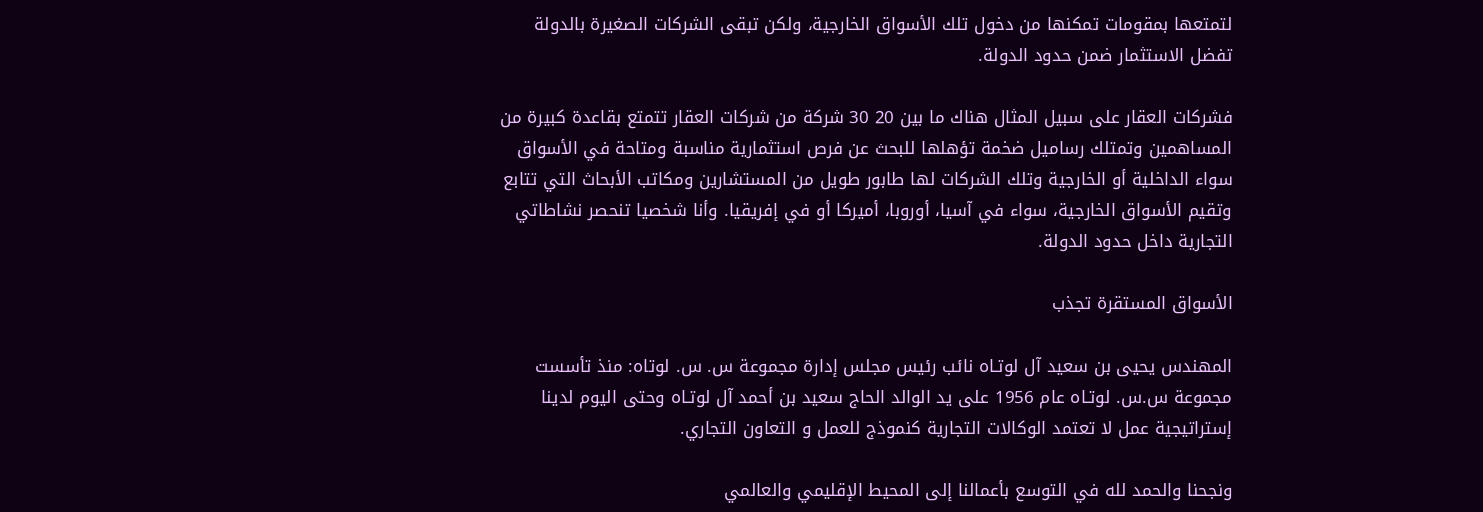لتمتعها بمقومات تمكنها من دخول تلك الأسواق الخارجية، ولكن تبقى الشركات الصغيرة بالدولة تفضل الاستثمار ضمن حدود الدولة.

فشركات العقار على سبيل المثال هناك ما بين 20 30 شركة من شركات العقار تتمتع بقاعدة كبيرة من المساهمين وتمتلك رساميل ضخمة تؤهلها للبحث عن فرص استثمارية مناسبة ومتاحة في الأسواق سواء الداخلية أو الخارجية وتلك الشركات لها طابور طويل من المستشارين ومكاتب الأبحاث التي تتابع وتقيم الأسواق الخارجية، سواء في آسيا، أوروبا، أميركا أو في إفريقيا. وأنا شخصيا تنحصر نشاطاتي التجارية داخل حدود الدولة.

الأسواق المستقرة تجذب

المهندس يحيى بن سعيد آل لوتـاه نائب رئيس مجلس إدارة مجموعة س. س. لوتاه: منذ تأسست مجموعة س.س. لوتـاه عام 1956 على يد الوالد الحاج سعيد بن أحمد آل لوتـاه وحتى اليوم لدينا إستراتيجية عمل لا تعتمد الوكالات التجارية كنموذج للعمل و التعاون التجاري.

ونجحنا والحمد لله في التوسع بأعمالنا إلى المحيط الإقليمي والعالمي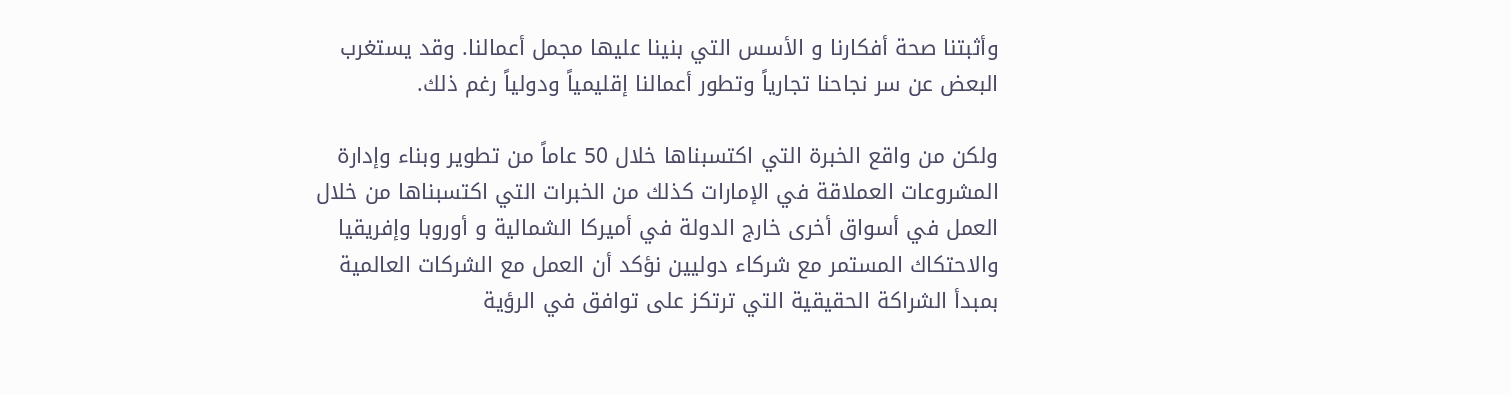وأثبتنا صحة أفكارنا و الأسس التي بنينا عليها مجمل أعمالنا. وقد يستغرب البعض عن سر نجاحنا تجارياً وتطور أعمالنا إقليمياً ودولياً رغم ذلك.

ولكن من واقع الخبرة التي اكتسبناها خلال 50 عاماً من تطوير وبناء وإدارة المشروعات العملاقة في الإمارات كذلك من الخبرات التي اكتسبناها من خلال العمل في أسواق أخرى خارج الدولة في أميركا الشمالية و أوروبا وإفريقيا والاحتكاك المستمر مع شركاء دوليين نؤكد أن العمل مع الشركات العالمية بمبدأ الشراكة الحقيقية التي ترتكز على توافق في الرؤية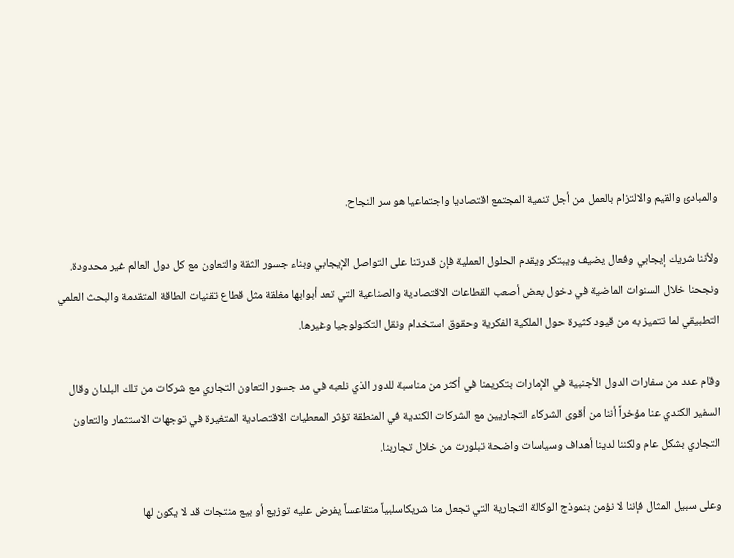والمبادئ والقيم والالتزام بالعمل من أجل تنمية المجتمع اقتصاديا واجتماعيا هو سر النجاح.

ولأننا شريك إيجابي وفعال يضيف ويبتكر ويقدم الحلول العملية فإن قدرتنا على التواصل الإيجابي وبناء جسور الثقة والتعاون مع كل دول العالم غير محدودة. ونجحنا خلال السنوات الماضية في دخول بعض أصعب القطاعات الاقتصادية والصناعية التي تعد أبوابها مغلقة مثل قطاع تقنيات الطاقة المتقدمة والبحث العلمي التطبيقي لما تتميز به من قيود كثيرة حول الملكية الفكرية وحقوق استخدام ونقل التكنولوجيا وغيرها.

وقام عدد من سفارات الدول الأجنبية في الإمارات بتكريمنا في أكثر من مناسبة للدور الذي نلعبه في مد جسور التعاون التجاري مع شركات من تلك البلدان وقال السفير الكندي عنا مؤخراً أننا من أقوى الشركاء التجاريين مع الشركات الكندية في المنطقة تؤثر المعطيات الاقتصادية المتغيرة في توجهات الاستثمار والتعاون التجاري بشكل عام ولكننا لدينا أهداف وسياسات واضحة تبلورت من خلال تجاربنا.

وعلى سبيل المثال فإننا لا نؤمن بنموذج الوكالة التجارية التي تجعل منا شريكاسلبياً متقاعساً يفرض عليه توزيع أو بيع منتجات قد لا يكون لها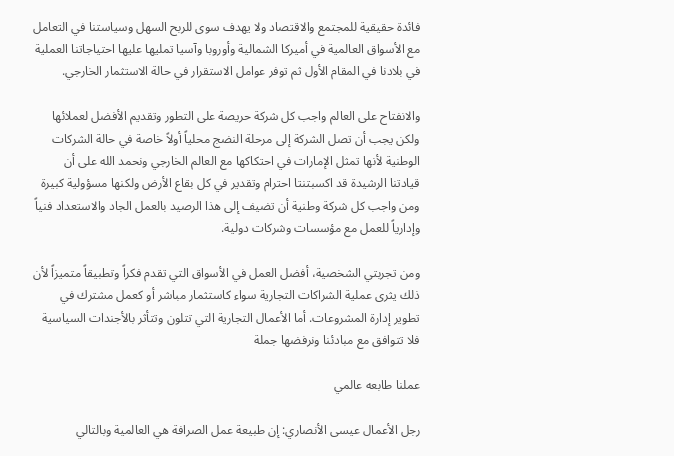فائدة حقيقية للمجتمع والاقتصاد ولا يهدف سوى للربح السهل وسياستنا في التعامل مع الأسواق العالمية في أميركا الشمالية وأوروبا وآسيا تمليها عليها احتياجاتنا العملية في بلادنا في المقام الأول ثم توفر عوامل الاستقرار في حالة الاستثمار الخارجي.

والانفتاح على العالم واجب كل شركة حريصة على التطور وتقديم الأفضل لعملائها ولكن يجب أن تصل الشركة إلى مرحلة النضج محلياً أولاً خاصة في حالة الشركات الوطنية لأنها تمثل الإمارات في احتكاكها مع العالم الخارجي ونحمد الله على أن قيادتنا الرشيدة قد اكسبتنتا احترام وتقدير في كل بقاع الأرض ولكنها مسؤولية كبيرة ومن واجب كل شركة وطنية أن تضيف إلى هذا الرصيد بالعمل الجاد والاستعداد فنياً وإدارياً للعمل مع مؤسسات وشركات دولية.

ومن تجربتي الشخصية، أفضل العمل في الأسواق التي تقدم فكراً وتطبيقاً متميزاً لأن ذلك يثرى عملية الشراكات التجارية سواء كاستثمار مباشر أو كعمل مشترك في تطوير إدارة المشروعات. أما الأعمال التجارية التي تتلون وتتأثر بالأجندات السياسية فلا تتوافق مع مبادئنا ونرفضها جملة

عملنا طابعه عالمي

رجل الأعمال عيسى الأنصاري: إن طبيعة عمل الصرافة هي العالمية وبالتالي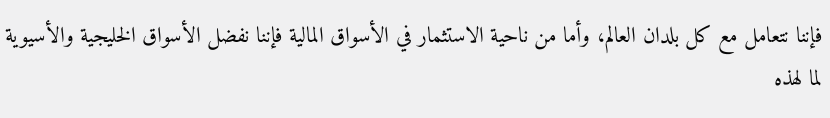فإننا نتعامل مع كل بلدان العالم، وأما من ناحية الاستثمار في الأسواق المالية فإننا نفضل الأسواق الخليجية والأسيوية لما لهذه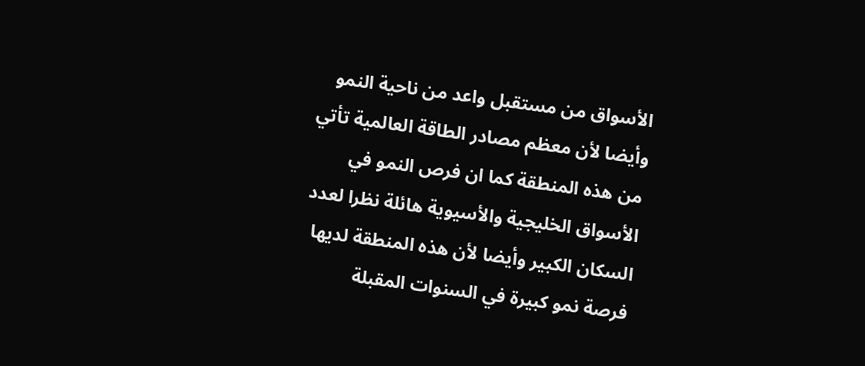الأسواق من مستقبل واعد من ناحية النمو وأيضا لأن معظم مصادر الطاقة العالمية تأتي من هذه المنطقة كما ان فرص النمو في الأسواق الخليجية والأسيوية هائلة نظرا لعدد السكان الكبير وأيضا لأن هذه المنطقة لديها فرصة نمو كبيرة في السنوات المقبلة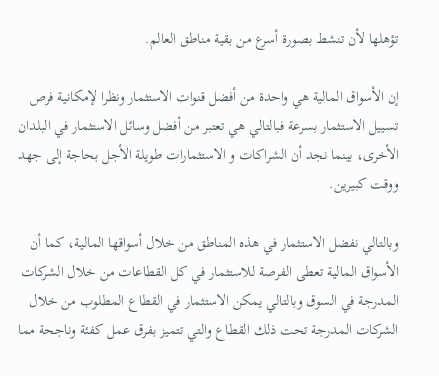تؤهلها لأن تنشط بصورة أسرع من بقية مناطق العالم.

إن الأسواق المالية هي واحدة من أفضل قنوات الاستثمار ونظرا لإمكانية فرص تسييل الاستثمار بسرعة فبالتالي هي تعتبر من أفضل وسائل الاستثمار في البلدان الأخرى، بينما نجد أن الشراكات و الاستثمارات طويلة الأجل بحاجة إلى جهد ووقت كبيرين.

وبالتالي نفضل الاستثمار في هذه المناطق من خلال أسواقها المالية، كما أن الأسواق المالية تعطى الفرصة للاستثمار في كل القطاعات من خلال الشركات المدرجة في السوق وبالتالي يمكن الاستثمار في القطاع المطلوب من خلال الشركات المدرجة تحت ذلك القطاع والتي تتميز بفرق عمل كفئة وناجحة مما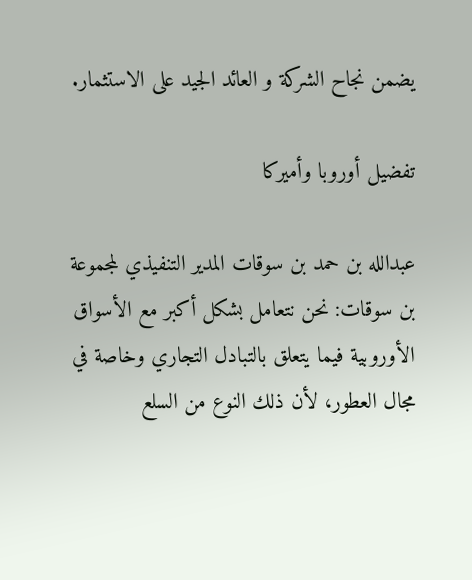يضمن نجاح الشركة و العائد الجيد على الاستثمار.

تفضيل أوروبا وأميركا

عبدالله بن حمد بن سوقات المدير التنفيذي لمجموعة بن سوقات: نحن نتعامل بشكل أكبر مع الأسواق الأوروبية فيما يتعلق بالتبادل التجاري وخاصة في مجال العطور، لأن ذلك النوع من السلع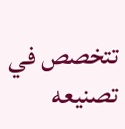تتخصص في تصنيعه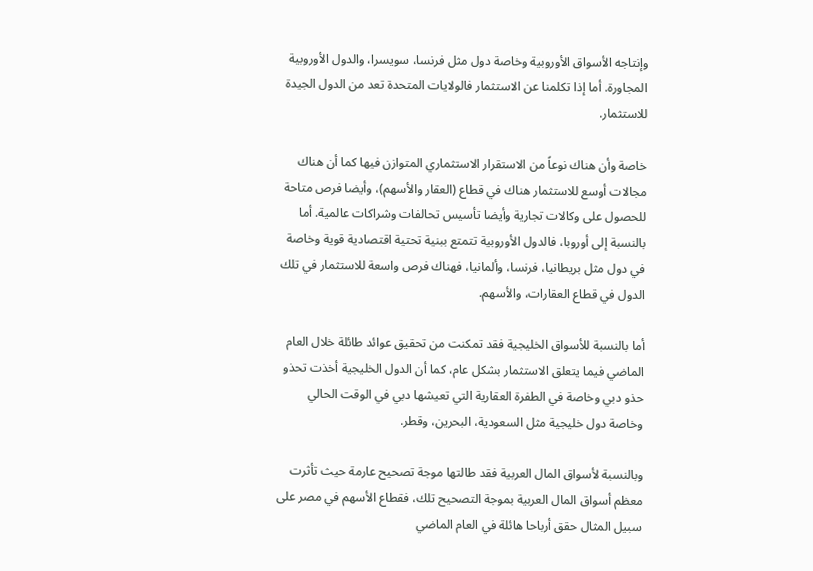وإنتاجه الأسواق الأوروبية وخاصة دول مثل فرنسا، سويسرا، والدول الأوروبية المجاورة. أما إذا تكلمنا عن الاستثمار فالولايات المتحدة تعد من الدول الجيدة للاستثمار.

خاصة وأن هناك نوعاً من الاستقرار الاستثماري المتوازن فيها كما أن هناك مجالات أوسع للاستثمار هناك في قطاع (العقار والأسهم)، وأيضا فرص متاحة للحصول على وكالات تجارية وأيضا تأسيس تحالفات وشراكات عالمية. أما بالنسبة إلى أوروبا، فالدول الأوروبية تتمتع ببنية تحتية اقتصادية قوية وخاصة في دول مثل بريطانيا، فرنسا، وألمانيا، فهناك فرص واسعة للاستثمار في تلك الدول في قطاع العقارات، والأسهم.

أما بالنسبة للأسواق الخليجية فقد تمكنت من تحقيق عوائد طائلة خلال العام الماضي فيما يتعلق الاستثمار بشكل عام، كما أن الدول الخليجية أخذت تحذو حذو دبي وخاصة في الطفرة العقارية التي تعيشها دبي في الوقت الحالي وخاصة دول خليجية مثل السعودية، البحرين، وقطر.

وبالنسبة لأسواق المال العربية فقد طالتها موجة تصحيح عارمة حيث تأثرت معظم أسواق المال العربية بموجة التصحيح تلك، فقطاع الأسهم في مصر على سبيل المثال حقق أرباحا هائلة في العام الماضي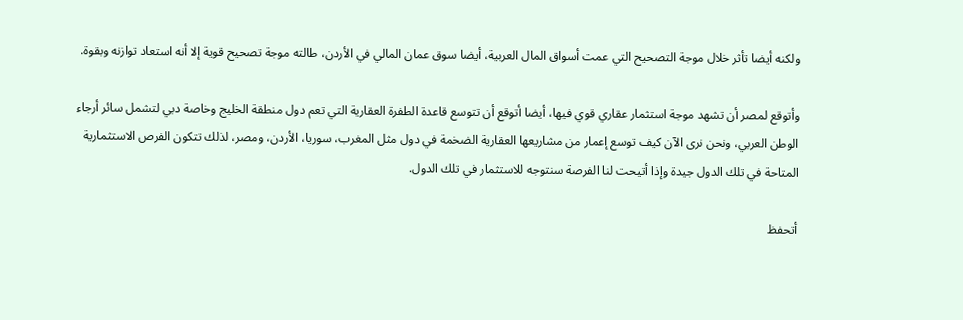ولكنه أيضا تأثر خلال موجة التصحيح التي عمت أسواق المال العربية، أيضا سوق عمان المالي في الأردن، طالته موجة تصحيح قوية إلا أنه استعاد توازنه وبقوة.

وأتوقع لمصر أن تشهد موجة استثمار عقاري قوي فيها، أيضا أتوقع أن تتوسع قاعدة الطفرة العقارية التي تعم دول منطقة الخليج وخاصة دبي لتشمل سائر أرجاء الوطن العربي، ونحن نرى الآن كيف توسع إعمار من مشاريعها العقارية الضخمة في دول مثل المغرب، سوريا، الأردن، ومصر، لذلك تتكون الفرص الاستثمارية المتاحة في تلك الدول جيدة وإذا أتيحت لنا الفرصة سنتوجه للاستثمار في تلك الدول.

أتحفظ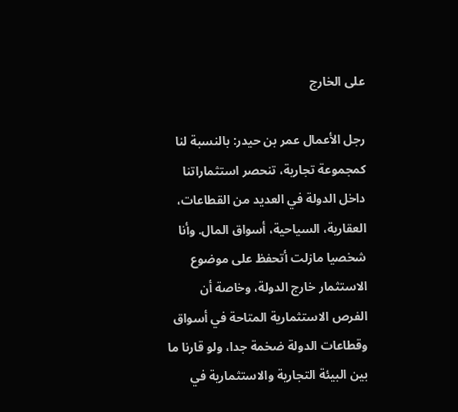على الخارج

رجل الأعمال عمر بن حيدر: بالنسبة لنا كمجموعة تجارية، تنحصر استثماراتنا داخل الدولة في العديد من القطاعات، العقارية، السياحية، أسواق المال. وأنا شخصيا مازلت أتحفظ على موضوع الاستثمار خارج الدولة، وخاصة أن الفرص الاستثمارية المتاحة في أسواق وقطاعات الدولة ضخمة جدا، ولو قارنا ما بين البيئة التجارية والاستثمارية في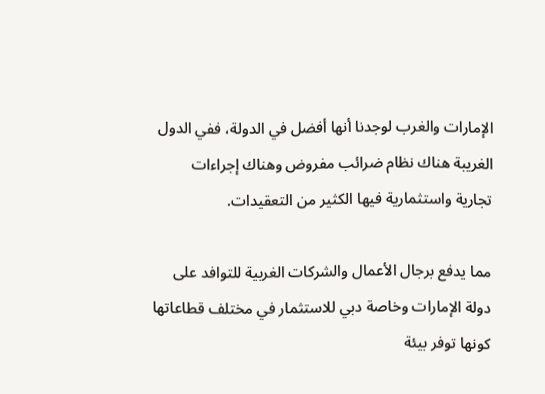الإمارات والغرب لوجدنا أنها أفضل في الدولة، ففي الدول الغريبة هناك نظام ضرائب مفروض وهناك إجراءات تجارية واستثمارية فيها الكثير من التعقيدات.

مما يدفع برجال الأعمال والشركات الغربية للتوافد على دولة الإمارات وخاصة دبي للاستثمار في مختلف قطاعاتها كونها توفر بيئة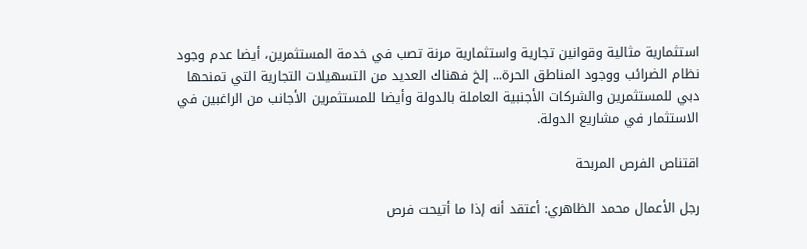استثمارية مثالية وقوانين تجارية واستثمارية مرنة تصب في خدمة المستثمرين، أيضا عدم وجود نظام الضرائب ووجود المناطق الحرة... إلخ فهناك العديد من التسهيلات التجارية التي تمنحها دبي للمستثمرين والشركات الأجنبية العاملة بالدولة وأيضا للمستثمرين الأجانب من الراغبين في الاستثمار في مشاريع الدولة.

اقتناص الفرص المربحة

رجل الأعمال محمد الظاهري: أعتقد أنه إذا ما أتيحت فرص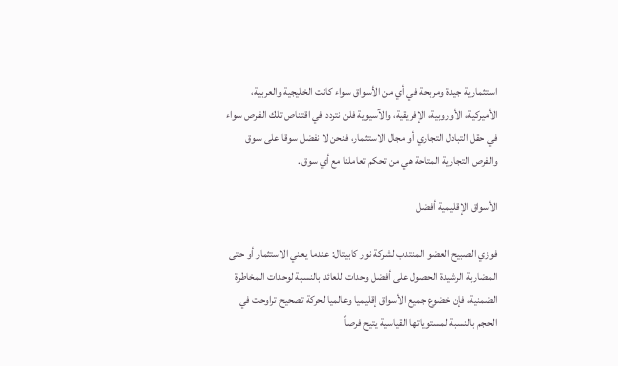استثمارية جيدة ومربحة في أي من الأسواق سواء كانت الخليجية والعربية، الأميركية، الأوروبية، الإفريقية، والآسيوية فلن نتردد في اقتناص تلك الفرص سواء في حقل التبادل التجاري أو مجال الاستثمار، فنحن لا نفضل سوقا على سوق والفرص التجارية المتاحة هي من تحكم تعاملنا مع أي سوق.

الأسواق الإقليمية أفضل

فوزي الصبيح العضو المنتدب لشركة نور كابيتال: عندما يعني الاستثمار أو حتى المضاربة الرشيدة الحصول على أفضل وحدات للعائد بالنسبة لوحدات المخاطرة الضمنية، فإن خضوع جميع الأسواق إقليميا وعالميا لحركة تصحيح تراوحت في الحجم بالنسبة لمستوياتها القياسية يتيح فرصاً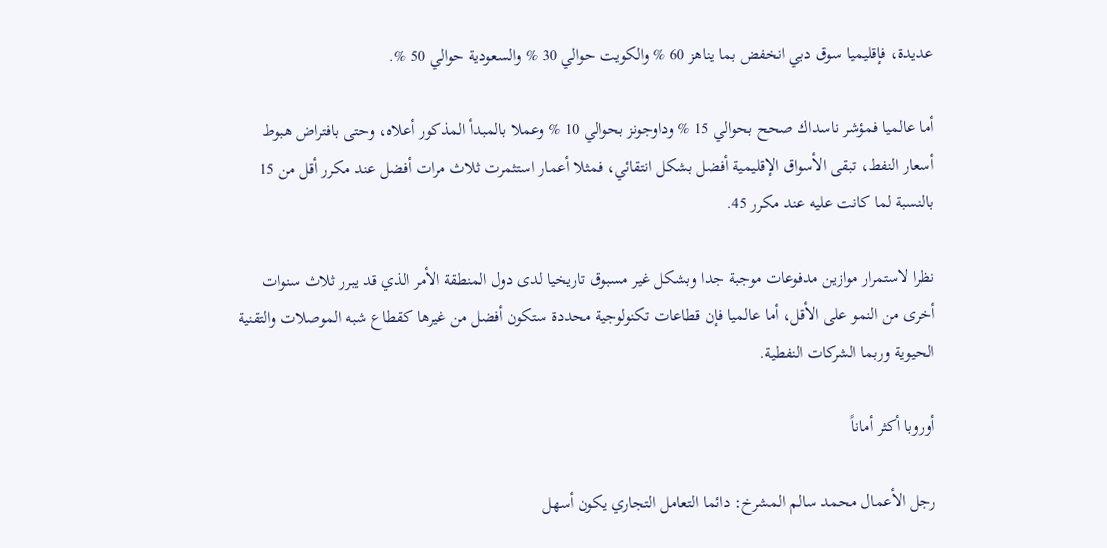عديدة، فإقليميا سوق دبي انخفض بما يناهز 60 % والكويت حوالي 30 % والسعودية حوالي 50 %.

أما عالميا فمؤشر ناسداك صحح بحوالي 15 % وداوجونز بحوالي 10 % وعملا بالمبدأ المذكور أعلاه، وحتى بافتراض هبوط أسعار النفط، تبقى الأسواق الإقليمية أفضل بشكل انتقائي، فمثلا أعمار استثمرت ثلاث مرات أفضل عند مكرر أقل من 15 بالنسبة لما كانت عليه عند مكرر 45.

نظرا لاستمرار موازين مدفوعات موجبة جدا وبشكل غير مسبوق تاريخيا لدى دول المنطقة الأمر الذي قد يبرر ثلاث سنوات أخرى من النمو على الأقل، أما عالميا فإن قطاعات تكنولوجية محددة ستكون أفضل من غيرها كقطاع شبه الموصلات والتقنية الحيوية وربما الشركات النفطية.

أوروبا أكثر أماناً

رجل الأعمال محمد سالم المشرخ: دائما التعامل التجاري يكون أسهل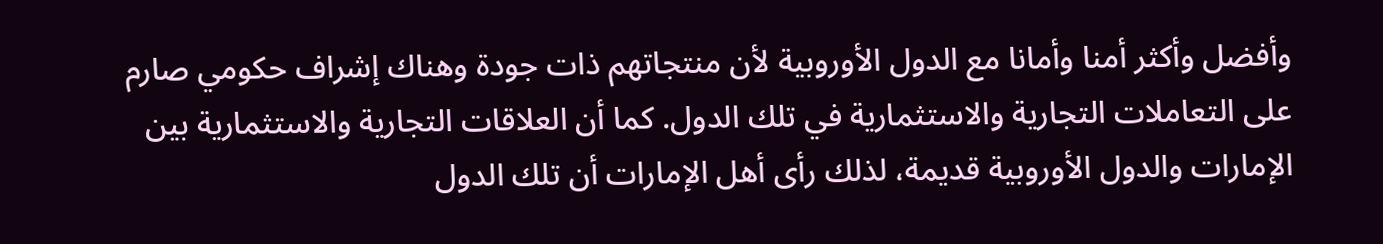وأفضل وأكثر أمنا وأمانا مع الدول الأوروبية لأن منتجاتهم ذات جودة وهناك إشراف حكومي صارم على التعاملات التجارية والاستثمارية في تلك الدول. كما أن العلاقات التجارية والاستثمارية بين الإمارات والدول الأوروبية قديمة، لذلك رأى أهل الإمارات أن تلك الدول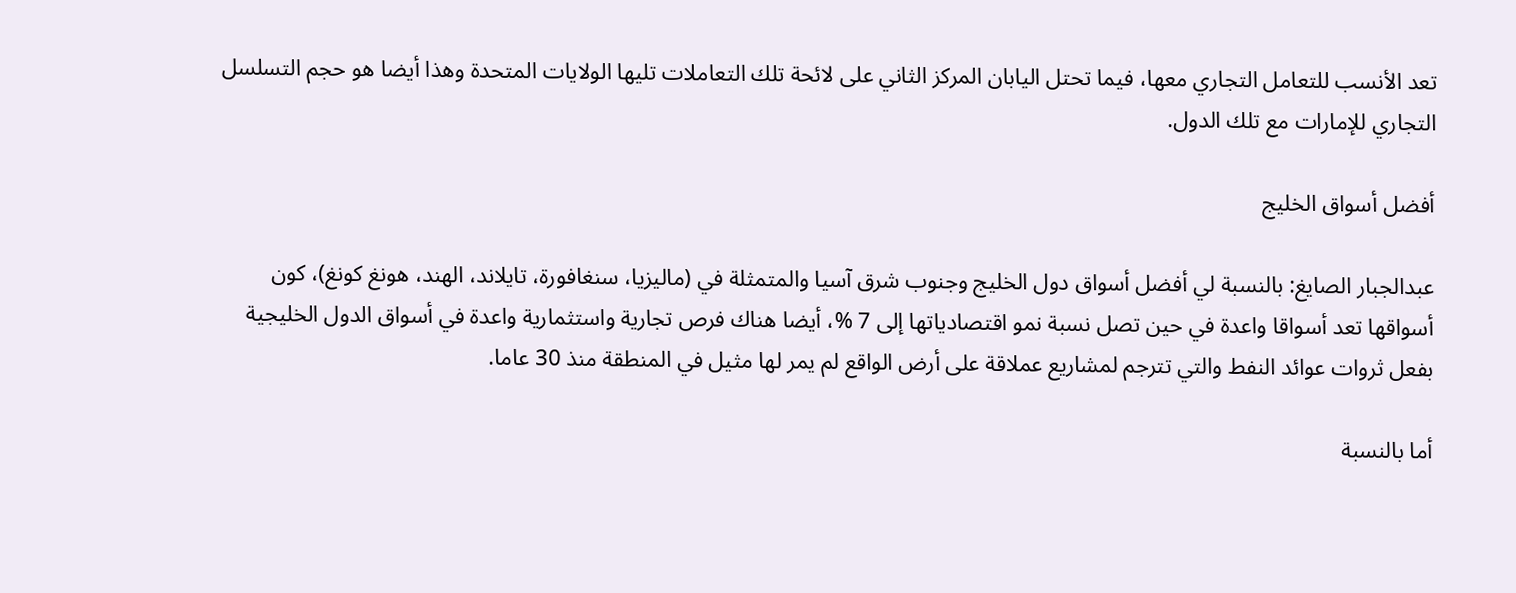تعد الأنسب للتعامل التجاري معها، فيما تحتل اليابان المركز الثاني على لائحة تلك التعاملات تليها الولايات المتحدة وهذا أيضا هو حجم التسلسل التجاري للإمارات مع تلك الدول.

أفضل أسواق الخليج

عبدالجبار الصايغ: بالنسبة لي أفضل أسواق دول الخليج وجنوب شرق آسيا والمتمثلة في (ماليزيا، سنغافورة، تايلاند، الهند، هونغ كونغ)، كون أسواقها تعد أسواقا واعدة في حين تصل نسبة نمو اقتصادياتها إلى 7 %، أيضا هناك فرص تجارية واستثمارية واعدة في أسواق الدول الخليجية بفعل ثروات عوائد النفط والتي تترجم لمشاريع عملاقة على أرض الواقع لم يمر لها مثيل في المنطقة منذ 30 عاما.

أما بالنسبة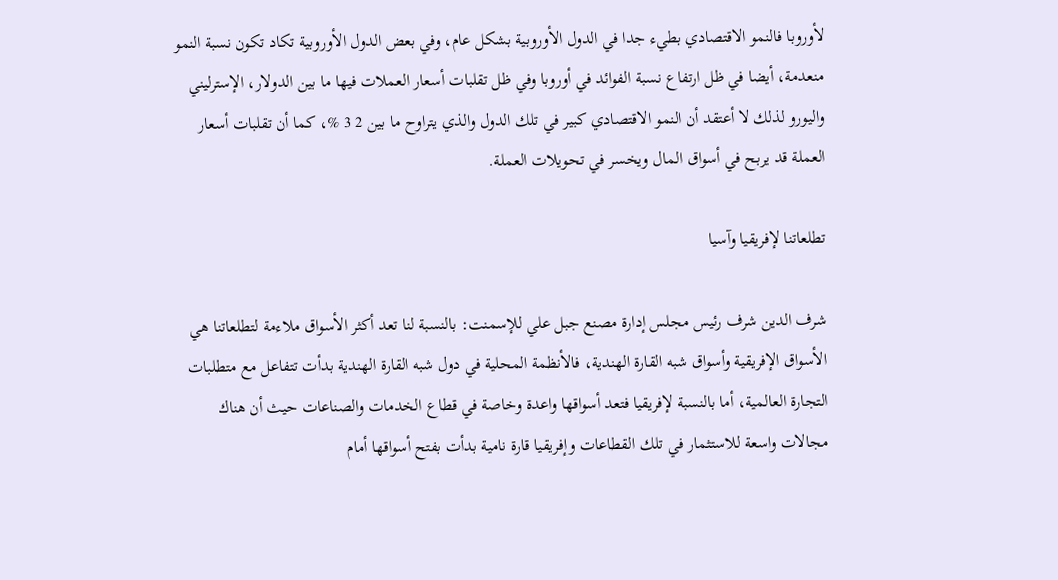لأوروبا فالنمو الاقتصادي بطيء جدا في الدول الأوروبية بشكل عام، وفي بعض الدول الأوروبية تكاد تكون نسبة النمو منعدمة، أيضا في ظل ارتفاع نسبة الفوائد في أوروبا وفي ظل تقلبات أسعار العملات فيها ما بين الدولار، الإسترليني واليورو لذلك لا أعتقد أن النمو الاقتصادي كبير في تلك الدول والذي يتراوح ما بين 2 3 %، كما أن تقلبات أسعار العملة قد يربح في أسواق المال ويخسر في تحويلات العملة.

تطلعاتنا لإفريقيا وآسيا

شرف الدين شرف رئيس مجلس إدارة مصنع جبل علي للإسمنت: بالنسبة لنا تعد أكثر الأسواق ملاءمة لتطلعاتنا هي الأسواق الإفريقية وأسواق شبه القارة الهندية، فالأنظمة المحلية في دول شبه القارة الهندية بدأت تتفاعل مع متطلبات التجارة العالمية، أما بالنسبة لإفريقيا فتعد أسواقها واعدة وخاصة في قطاع الخدمات والصناعات حيث أن هناك مجالات واسعة للاستثمار في تلك القطاعات وإفريقيا قارة نامية بدأت بفتح أسواقها أمام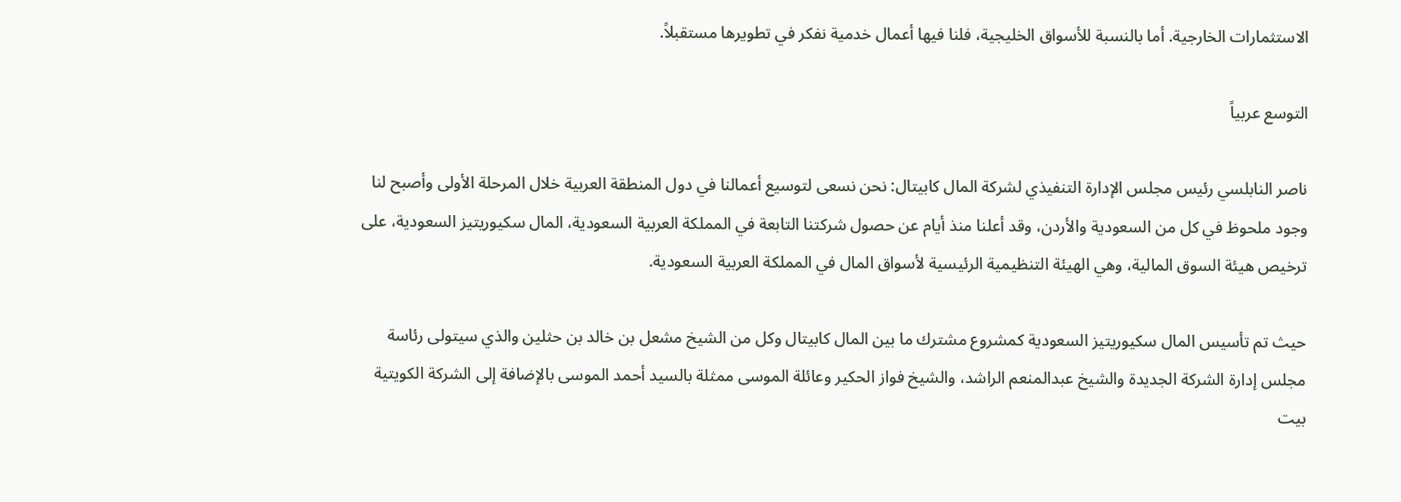الاستثمارات الخارجية. أما بالنسبة للأسواق الخليجية، فلنا فيها أعمال خدمية نفكر في تطويرها مستقبلاً.

التوسع عربياً

ناصر النابلسي رئيس مجلس الإدارة التنفيذي لشركة المال كابيتال: نحن نسعى لتوسيع أعمالنا في دول المنطقة العربية خلال المرحلة الأولى وأصبح لنا وجود ملحوظ في كل من السعودية والأردن، وقد أعلنا منذ أيام عن حصول شركتنا التابعة في المملكة العربية السعودية، المال سكيوريتيز السعودية، على ترخيص هيئة السوق المالية، وهي الهيئة التنظيمية الرئيسية لأسواق المال في المملكة العربية السعودية.

حيث تم تأسيس المال سكيوريتيز السعودية كمشروع مشترك ما بين المال كابيتال وكل من الشيخ مشعل بن خالد بن حثلين والذي سيتولى رئاسة مجلس إدارة الشركة الجديدة والشيخ عبدالمنعم الراشد، والشيخ فواز الحكير وعائلة الموسى ممثلة بالسيد أحمد الموسى بالإضافة إلى الشركة الكويتية بيت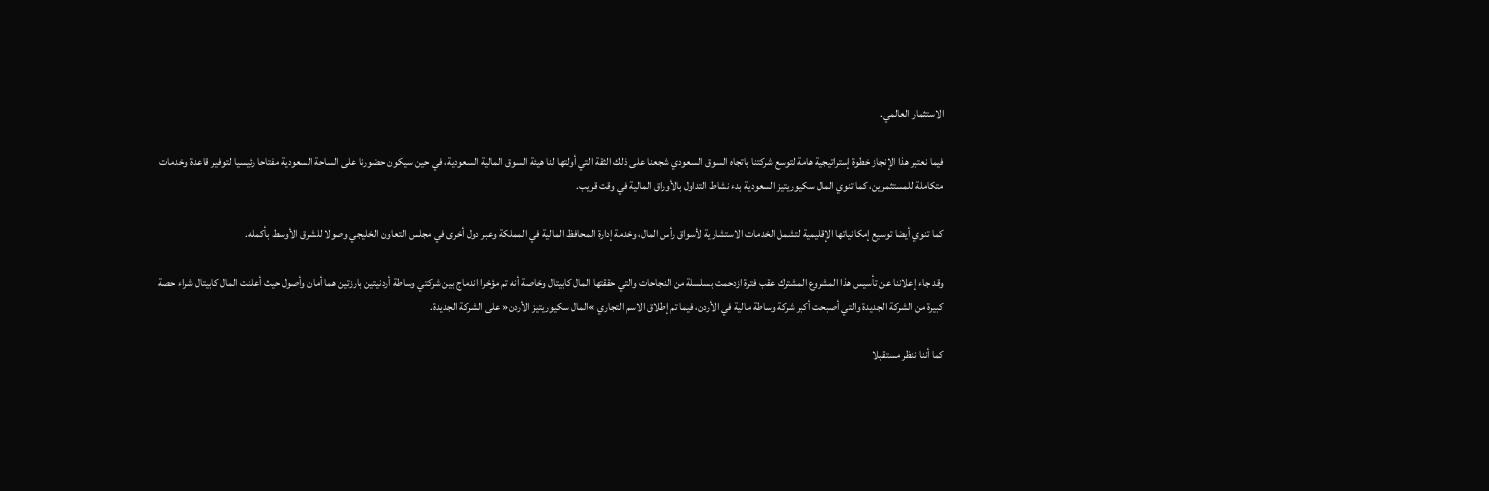الاستثمار العالمي.

فيما نعتبر هذا الإنجاز خطوة إستراتيجية هامة لتوسع شركتنا باتجاه السوق السعودي شجعنا على ذلك الثقة التي أولتها لنا هيئة السوق المالية السعودية، في حين سيكون حضورنا على الساحة السعودية مفتاحا رئيسيا لتوفير قاعدة وخدمات متكاملة للمستثمرين، كما تنوي المال سكيوريتيز السعودية بدء نشاط التداول بالأوراق المالية في وقت قريب.

كما تنوي أيضا توسيع إمكانياتها الإقليمية لتشمل الخدمات الاستشارية لأسواق رأس المال، وخدمة إدارة المحافظ المالية في المملكة وعبر دول أخرى في مجلس التعاون الخليجي وصولا للشرق الأوسط بأكمله.

وقد جاء إعلاننا عن تأسيس هذا المشروع المشترك عقب فترة ازدحمت بسلسلة من النجاحات والتي حققتها المال كابيتال وخاصة أنه تم مؤخرا اندماج بين شركتي وساطة أردنيتين بارزتين هما أمان وأصول حيث أعلنت المال كابيتال شراء حصة كبيرة من الشركة الجديدة والتي أصبحت أكبر شركة وساطة مالية في الأردن، فيما تم إطلاق الاسم التجاري »المال سكيوريتيز الأردن« على الشركة الجديدة.

كما أننا ننظر مستقبلا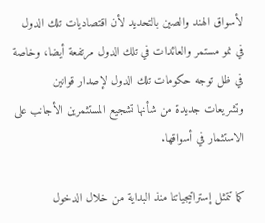لأسواق الهند والصين بالتحديد لأن اقتصاديات تلك الدول في نمو مستمر والعائدات في تلك الدول مرتفعة أيضا، وخاصة في ظل توجه حكومات تلك الدول لإصدار قوانين وتشريعات جديدة من شأنها تشجيع المستثمرين الأجانب على الاستثمار في أسواقها.

كما تتمثل إستراتيجياتنا منذ البداية من خلال الدخول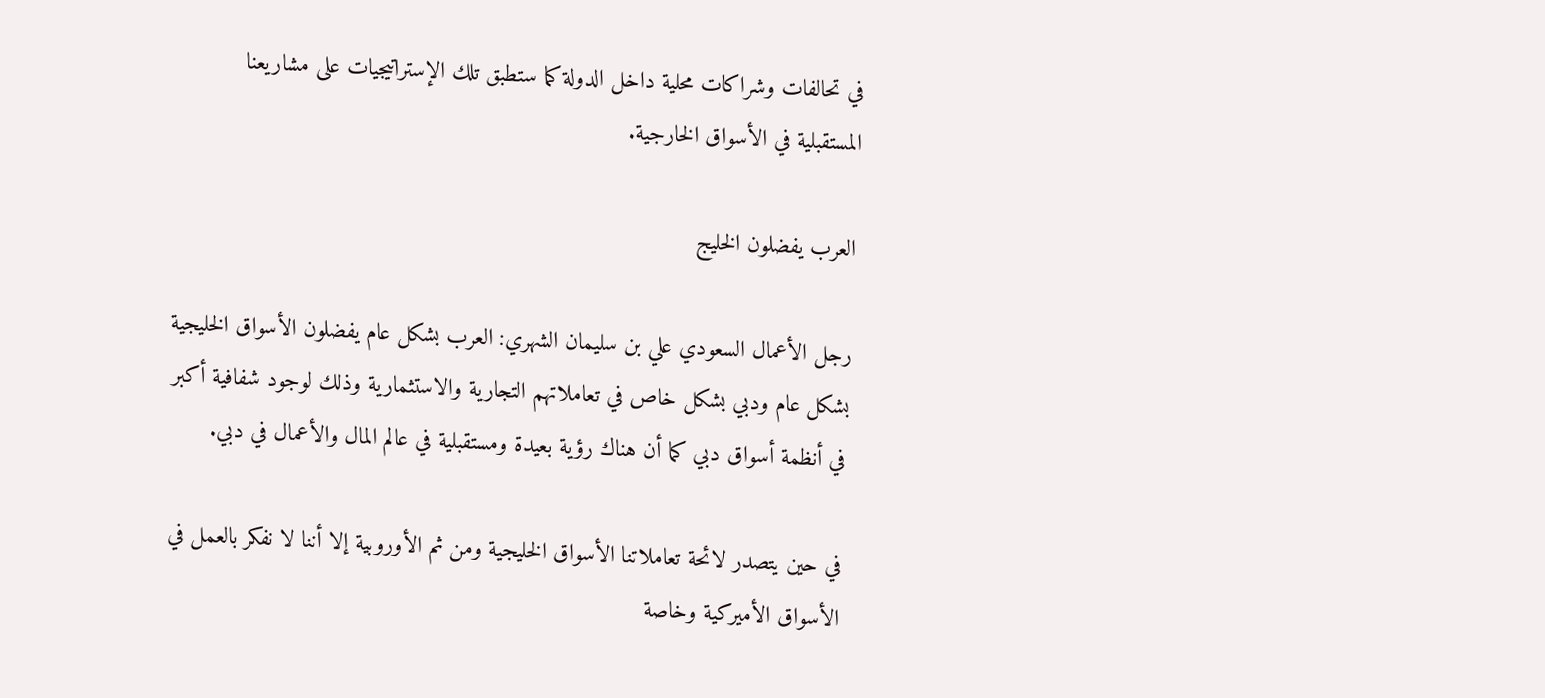في تحالفات وشراكات محلية داخل الدولة كما ستطبق تلك الإستراتيجيات على مشاريعنا المستقبلية في الأسواق الخارجية.

العرب يفضلون الخليج

رجل الأعمال السعودي علي بن سليمان الشهري: العرب بشكل عام يفضلون الأسواق الخليجية بشكل عام ودبي بشكل خاص في تعاملاتهم التجارية والاستثمارية وذلك لوجود شفافية أكبر في أنظمة أسواق دبي كما أن هناك رؤية بعيدة ومستقبلية في عالم المال والأعمال في دبي.

في حين يتصدر لائحة تعاملاتنا الأسواق الخليجية ومن ثم الأوروبية إلا أننا لا نفكر بالعمل في الأسواق الأميركية وخاصة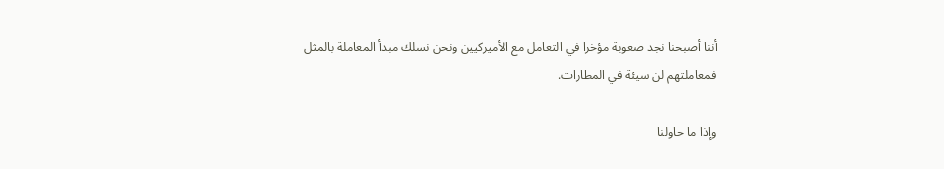أننا أصبحنا نجد صعوبة مؤخرا في التعامل مع الأميركيين ونحن نسلك مبدأ المعاملة بالمثل فمعاملتهم لن سيئة في المطارات.

وإذا ما حاولنا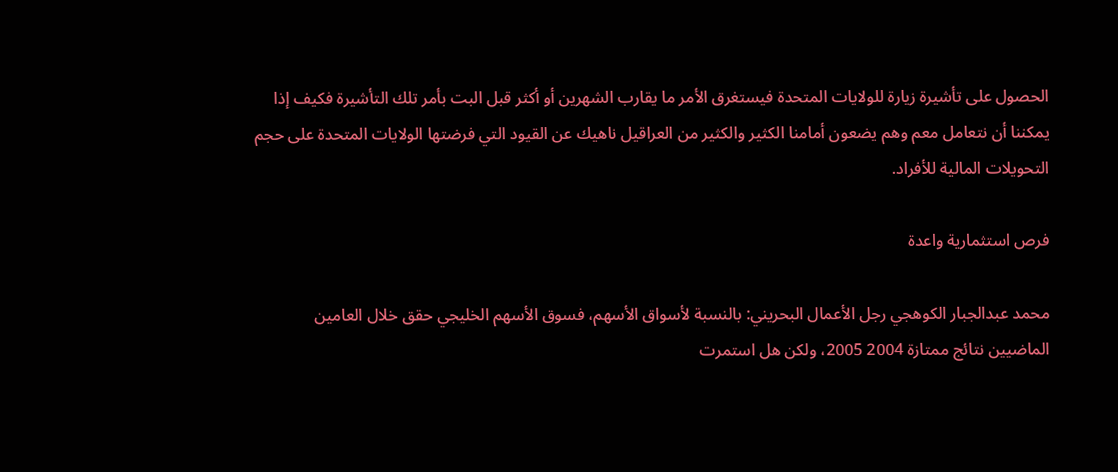الحصول على تأشيرة زيارة للولايات المتحدة فيستغرق الأمر ما يقارب الشهرين أو أكثر قبل البت بأمر تلك التأشيرة فكيف إذا يمكننا أن نتعامل معم وهم يضعون أمامنا الكثير والكثير من العراقيل ناهيك عن القيود التي فرضتها الولايات المتحدة على حجم التحويلات المالية للأفراد.

فرص استثمارية واعدة

محمد عبدالجبار الكوهجي رجل الأعمال البحريني: بالنسبة لأسواق الأسهم، فسوق الأسهم الخليجي حقق خلال العامين الماضيين نتائج ممتازة 2004 2005، ولكن هل استمرت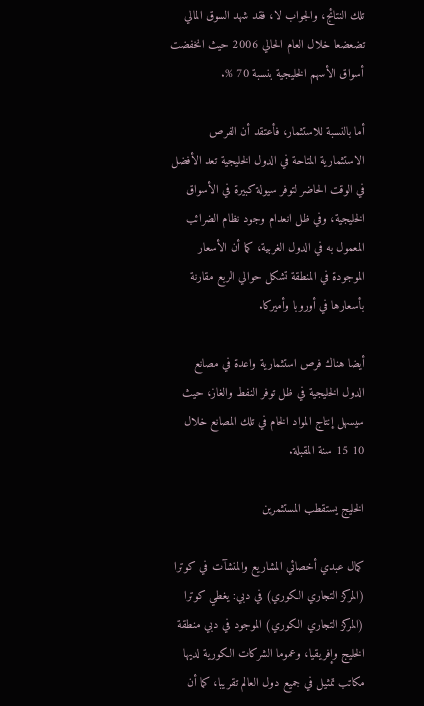تلك النتائج، والجواب لا، فقد شهد السوق المالي تضعضعا خلال العام الحالي 2006 حيث انخفضت أسواق الأسهم الخليجية بنسبة 70 %.

أما بالنسبة للاستثمار، فأعتقد أن الفرص الاستثمارية المتاحة في الدول الخليجية تعد الأفضل في الوقت الحاضر لتوفر سيولة كبيرة في الأسواق الخليجية، وفي ظل انعدام وجود نظام الضرائب المعمول به في الدول الغربية، كما أن الأسعار الموجودة في المنطقة تشكل حوالي الربع مقارنة بأسعارها في أوروبا وأميركا.

أيضا هناك فرص استثمارية واعدة في مصانع الدول الخليجية في ظل توفر النفط والغاز، حيث سيسهل إنتاج المواد الخام في تلك المصانع خلال 10 15 سنة المقبلة.

الخليج يستقطب المستثمرين

كمال عبدي أخصائي المشاريع والمنشآت في كوترا (المركز التجاري الكوري) في دبي: يغطي كوترا (المركز التجاري الكوري) الموجود في دبي منطقة الخليج وإفريقيا، وعموما الشركات الكورية لديها مكاتب تمثيل في جميع دول العالم تقريبا، كما أن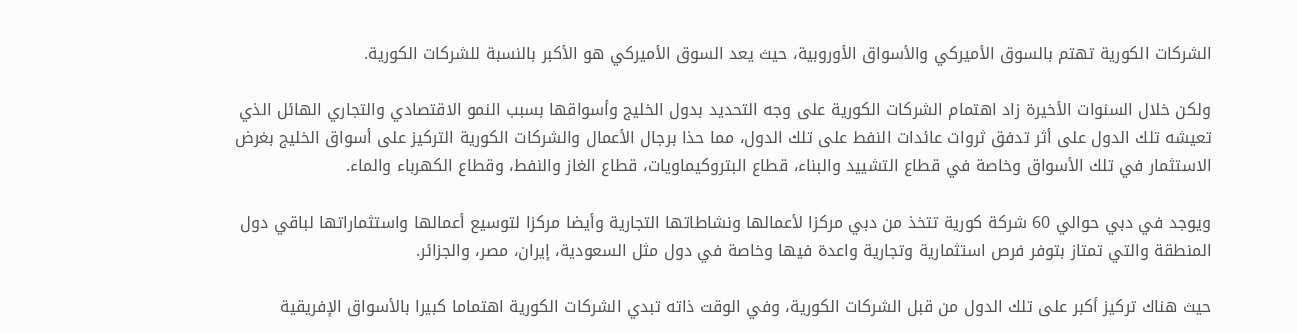الشركات الكورية تهتم بالسوق الأميركي والأسواق الأوروبية، حيث يعد السوق الأميركي هو الأكبر بالنسبة للشركات الكورية.

ولكن خلال السنوات الأخيرة زاد اهتمام الشركات الكورية على وجه التحديد بدول الخليج وأسواقها بسبب النمو الاقتصادي والتجاري الهائل الذي تعيشه تلك الدول على أثر تدفق ثروات عائدات النفط على تلك الدول، مما حذا برجال الأعمال والشركات الكورية التركيز على أسواق الخليج بغرض الاستثمار في تلك الأسواق وخاصة في قطاع التشييد والبناء، قطاع البتروكيماويات، قطاع الغاز والنفط، وقطاع الكهرباء والماء.

ويوجد في دبي حوالي 60 شركة كورية تتخذ من دبي مركزا لأعمالها ونشاطاتها التجارية وأيضا مركزا لتوسيع أعمالها واستثماراتها لباقي دول المنطقة والتي تمتاز بتوفر فرص استثمارية وتجارية واعدة فيها وخاصة في دول مثل السعودية، إيران، مصر، والجزائر.

حيث هناك تركيز أكبر على تلك الدول من قبل الشركات الكورية، وفي الوقت ذاته تبدي الشركات الكورية اهتماما كبيرا بالأسواق الإفريقية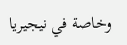وخاصة في نيجيريا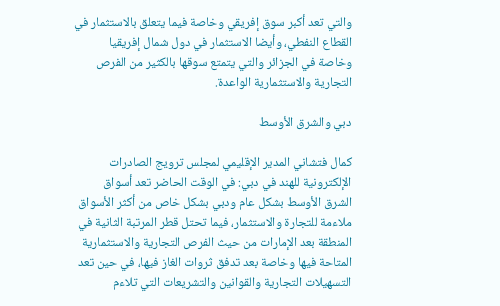والتي تعد أكبر سوق إفريقي وخاصة فيما يتعلق بالاستثمار في القطاع النفطي، وأيضا الاستثمار في دول شمال إفريقيا وخاصة في الجزائر والتي يتمتع سوقها بالكثير من الفرص التجارية والاستثمارية الواعدة.

دبي والشرق الأوسط

كمال فتشاني المدير الإقليمي لمجلس ترويج الصادرات الإلكترونية للهند في دبي: في الوقت الحاضر تعد أسواق الشرق الأوسط بشكل عام ودبي بشكل خاص من أكثر الأسواق ملاءمة للتجارة والاستثمار، فيما تحتل قطر المرتبة الثانية في المنطقة بعد الإمارات من حيث الفرص التجارية والاستثمارية المتاحة فيها وخاصة بعد تدفق ثروات الغاز فيها، في حين تعد التسهيلات التجارية والقوانين والتشريعات التي تلاءم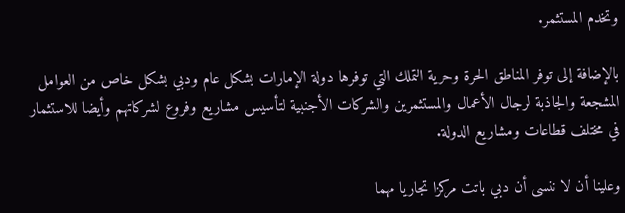وتخدم المستثمر.

بالإضافة إلى توفر المناطق الحرة وحرية التملك التي توفرها دولة الإمارات بشكل عام ودبي بشكل خاص من العوامل المشجعة والجاذبة لرجال الأعمال والمستثمرين والشركات الأجنبية لتأسيس مشاريع وفروع لشركاتهم وأيضا للاستثمار في مختلف قطاعات ومشاريع الدولة.

وعلينا أن لا ننسى أن دبي باتت مركزا تجاريا مهما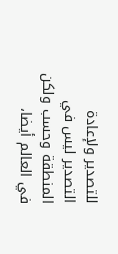للتصدير ولإعادة التصدير ليس في المنطقة وحسب ولكن في العالم أيضا،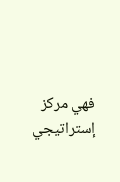فهي مركز إستراتيجي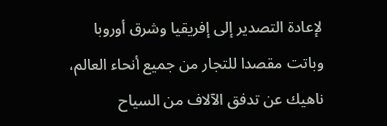لإعادة التصدير إلى إفريقيا وشرق أوروبا وباتت مقصدا للتجار من جميع أنحاء العالم، ناهيك عن تدفق الآلاف من السياح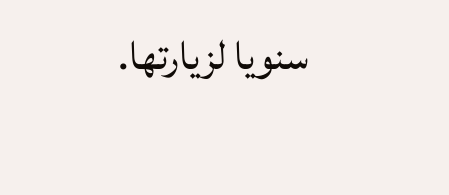سنويا لزيارتها.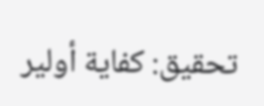تحقيق: كفاية أولير